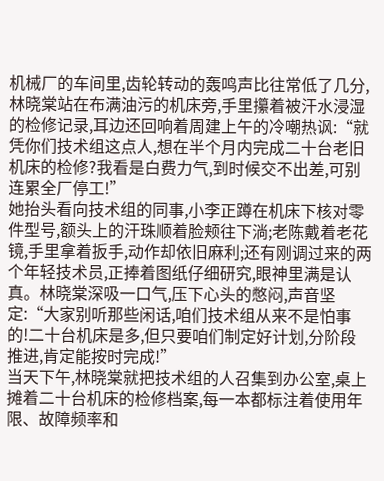机械厂的车间里,齿轮转动的轰鸣声比往常低了几分,林晓棠站在布满油污的机床旁,手里攥着被汗水浸湿的检修记录,耳边还回响着周建上午的冷嘲热讽:“就凭你们技术组这点人,想在半个月内完成二十台老旧机床的检修?我看是白费力气,到时候交不出差,可别连累全厂停工!”
她抬头看向技术组的同事,小李正蹲在机床下核对零件型号,额头上的汗珠顺着脸颊往下淌;老陈戴着老花镜,手里拿着扳手,动作却依旧麻利;还有刚调过来的两个年轻技术员,正捧着图纸仔细研究,眼神里满是认真。林晓棠深吸一口气,压下心头的憋闷,声音坚定:“大家别听那些闲话,咱们技术组从来不是怕事的!二十台机床是多,但只要咱们制定好计划,分阶段推进,肯定能按时完成!”
当天下午,林晓棠就把技术组的人召集到办公室,桌上摊着二十台机床的检修档案,每一本都标注着使用年限、故障频率和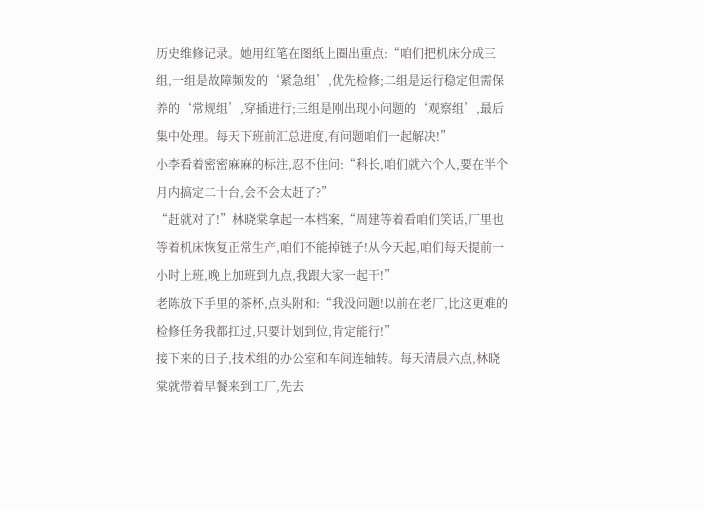历史维修记录。她用红笔在图纸上圈出重点:“咱们把机床分成三组,一组是故障频发的‘紧急组’,优先检修;二组是运行稳定但需保养的‘常规组’,穿插进行;三组是刚出现小问题的‘观察组’,最后集中处理。每天下班前汇总进度,有问题咱们一起解决!”
小李看着密密麻麻的标注,忍不住问:“科长,咱们就六个人,要在半个月内搞定二十台,会不会太赶了?”
“赶就对了!”林晓棠拿起一本档案,“周建等着看咱们笑话,厂里也等着机床恢复正常生产,咱们不能掉链子!从今天起,咱们每天提前一小时上班,晚上加班到九点,我跟大家一起干!”
老陈放下手里的茶杯,点头附和:“我没问题!以前在老厂,比这更难的检修任务我都扛过,只要计划到位,肯定能行!”
接下来的日子,技术组的办公室和车间连轴转。每天清晨六点,林晓棠就带着早餐来到工厂,先去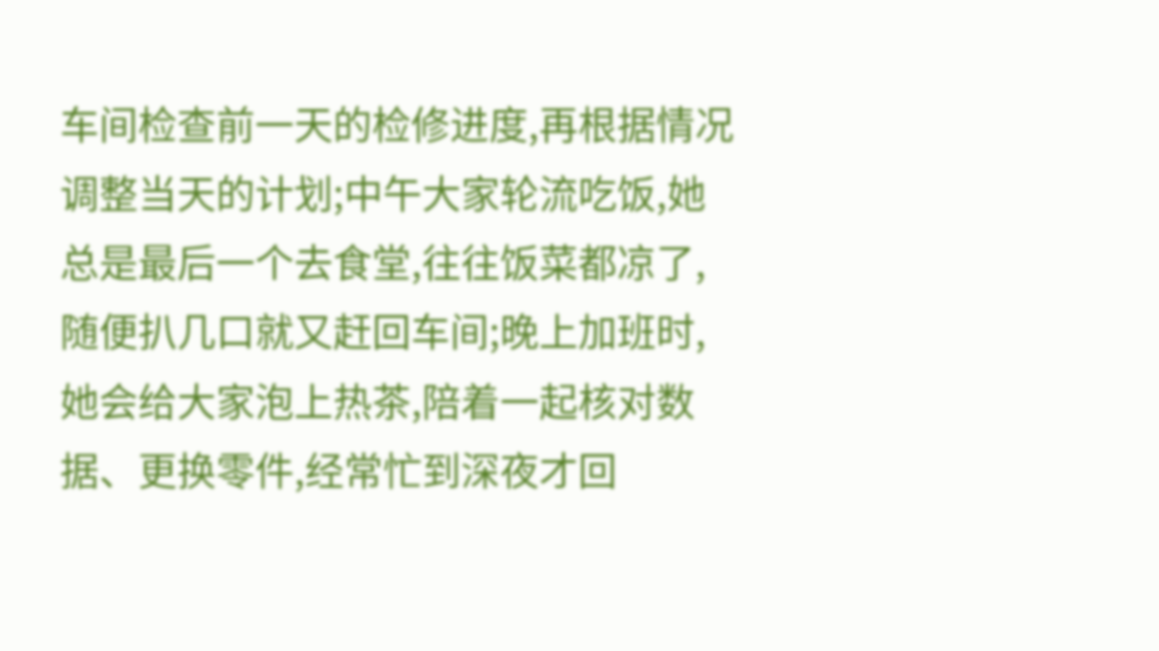车间检查前一天的检修进度,再根据情况调整当天的计划;中午大家轮流吃饭,她总是最后一个去食堂,往往饭菜都凉了,随便扒几口就又赶回车间;晚上加班时,她会给大家泡上热茶,陪着一起核对数据、更换零件,经常忙到深夜才回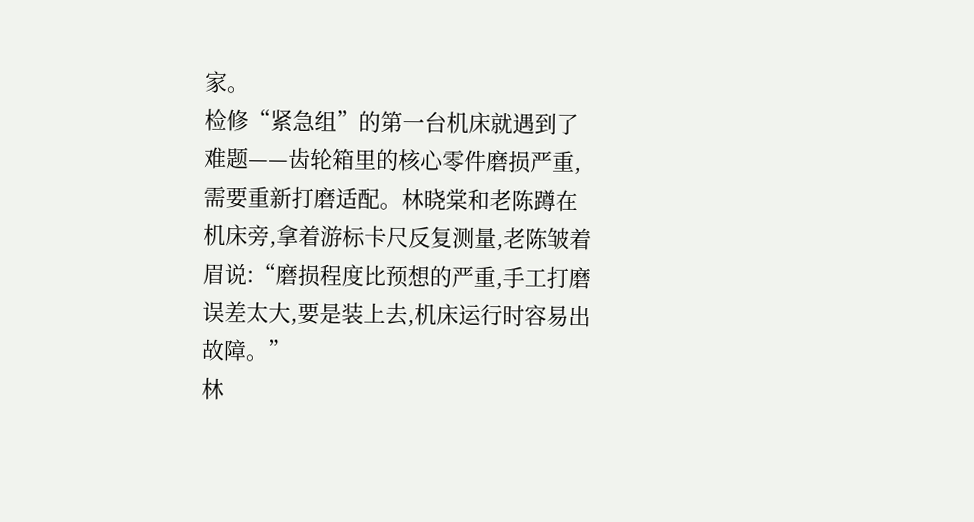家。
检修“紧急组”的第一台机床就遇到了难题——齿轮箱里的核心零件磨损严重,需要重新打磨适配。林晓棠和老陈蹲在机床旁,拿着游标卡尺反复测量,老陈皱着眉说:“磨损程度比预想的严重,手工打磨误差太大,要是装上去,机床运行时容易出故障。”
林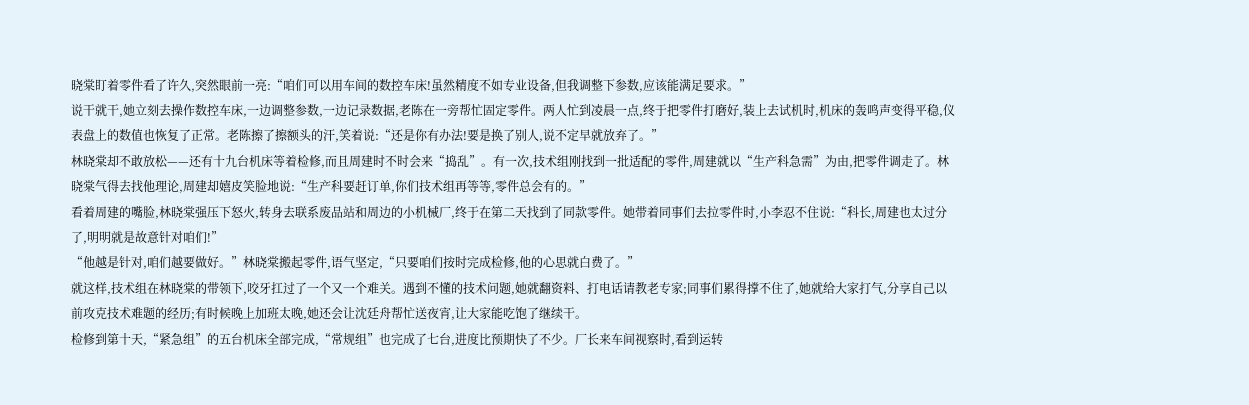晓棠盯着零件看了许久,突然眼前一亮:“咱们可以用车间的数控车床!虽然精度不如专业设备,但我调整下参数,应该能满足要求。”
说干就干,她立刻去操作数控车床,一边调整参数,一边记录数据,老陈在一旁帮忙固定零件。两人忙到凌晨一点,终于把零件打磨好,装上去试机时,机床的轰鸣声变得平稳,仪表盘上的数值也恢复了正常。老陈擦了擦额头的汗,笑着说:“还是你有办法!要是换了别人,说不定早就放弃了。”
林晓棠却不敢放松——还有十九台机床等着检修,而且周建时不时会来“捣乱”。有一次,技术组刚找到一批适配的零件,周建就以“生产科急需”为由,把零件调走了。林晓棠气得去找他理论,周建却嬉皮笑脸地说:“生产科要赶订单,你们技术组再等等,零件总会有的。”
看着周建的嘴脸,林晓棠强压下怒火,转身去联系废品站和周边的小机械厂,终于在第二天找到了同款零件。她带着同事们去拉零件时,小李忍不住说:“科长,周建也太过分了,明明就是故意针对咱们!”
“他越是针对,咱们越要做好。”林晓棠搬起零件,语气坚定,“只要咱们按时完成检修,他的心思就白费了。”
就这样,技术组在林晓棠的带领下,咬牙扛过了一个又一个难关。遇到不懂的技术问题,她就翻资料、打电话请教老专家;同事们累得撑不住了,她就给大家打气,分享自己以前攻克技术难题的经历;有时候晚上加班太晚,她还会让沈廷舟帮忙送夜宵,让大家能吃饱了继续干。
检修到第十天,“紧急组”的五台机床全部完成,“常规组”也完成了七台,进度比预期快了不少。厂长来车间视察时,看到运转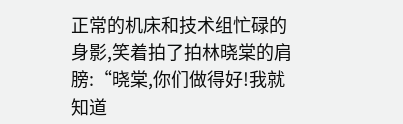正常的机床和技术组忙碌的身影,笑着拍了拍林晓棠的肩膀:“晓棠,你们做得好!我就知道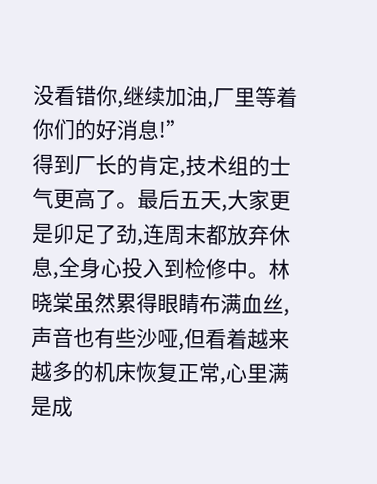没看错你,继续加油,厂里等着你们的好消息!”
得到厂长的肯定,技术组的士气更高了。最后五天,大家更是卯足了劲,连周末都放弃休息,全身心投入到检修中。林晓棠虽然累得眼睛布满血丝,声音也有些沙哑,但看着越来越多的机床恢复正常,心里满是成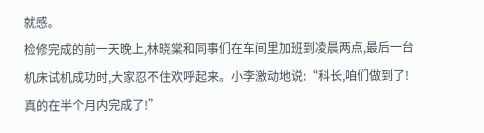就感。
检修完成的前一天晚上,林晓棠和同事们在车间里加班到凌晨两点,最后一台机床试机成功时,大家忍不住欢呼起来。小李激动地说:“科长,咱们做到了!真的在半个月内完成了!”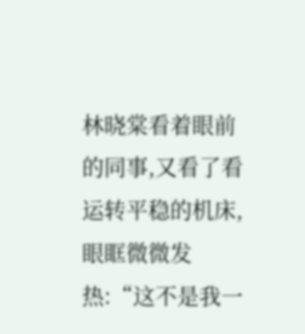林晓棠看着眼前的同事,又看了看运转平稳的机床,眼眶微微发热:“这不是我一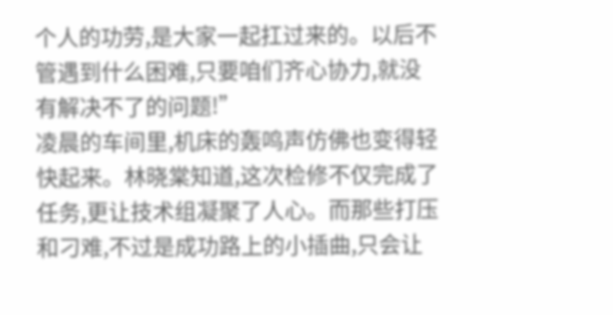个人的功劳,是大家一起扛过来的。以后不管遇到什么困难,只要咱们齐心协力,就没有解决不了的问题!”
凌晨的车间里,机床的轰鸣声仿佛也变得轻快起来。林晓棠知道,这次检修不仅完成了任务,更让技术组凝聚了人心。而那些打压和刁难,不过是成功路上的小插曲,只会让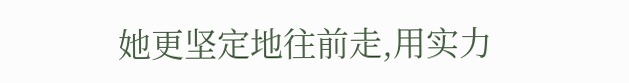她更坚定地往前走,用实力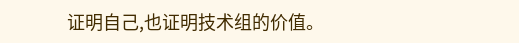证明自己,也证明技术组的价值。